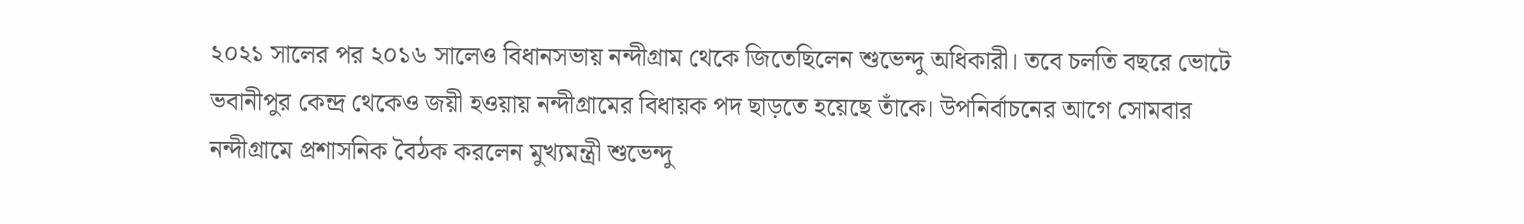২০২১ সালের পর ২০১৬ সালেও বিধানসভায় নন্দীগ্রাম থেকে জিতেছিলেন শুভেন্দু অধিকারী। তবে চলতি বছরে ভোটে ভবানীপুর কেন্দ্র থেকেও জয়ী হওয়ায় নন্দীগ্রামের বিধায়ক পদ ছাড়তে হয়েছে তাঁকে। উপনির্বাচনের আগে সোমবার  নন্দীগ্রামে প্রশাসনিক বৈঠক করলেন মুখ্যমন্ত্রী শুভেন্দু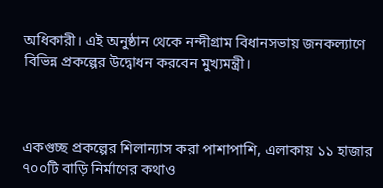অধিকারী। এই অনুষ্ঠান থেকে নন্দীগ্রাম বিধানসভায় জনকল্যাণে বিভিন্ন প্রকল্পের উদ্বোধন করবেন মুখ্যমন্ত্রী।



একগুচ্ছ প্রকল্পের শিলান্যাস করা পাশাপাশি, এলাকায় ১১ হাজার ৭০০টি বাড়ি নির্মাণের কথাও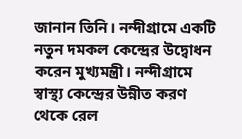জানান তিনি। নন্দীগ্রামে একটি নতুন দমকল কেন্দ্রের উদ্বোধন করেন মুখ্যমন্ত্রী। নন্দীগ্রামে স্বাস্থ্য কেন্দ্রের উন্নীত করণ থেকে রেল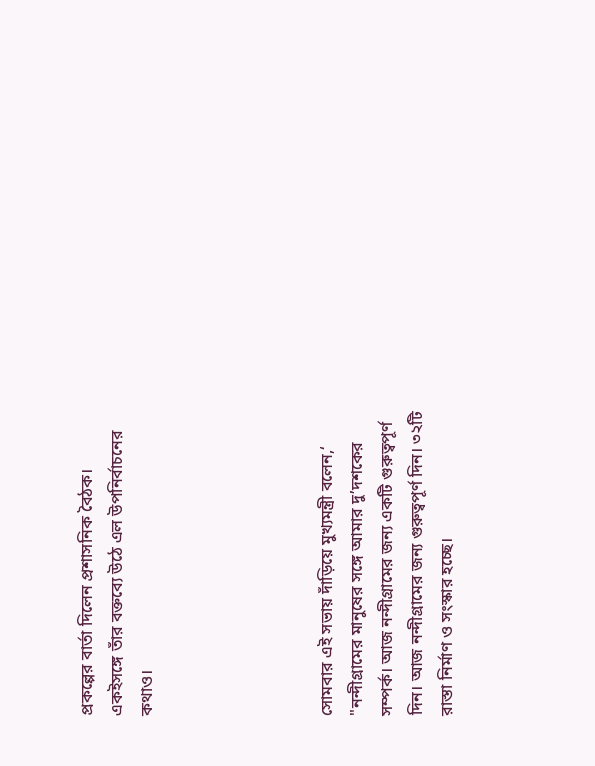প্রকল্পের বার্তা দিলেন প্রশাসনিক বৈঠক। একইসঙ্গে তাঁর বক্তব্যে উঠে এল উপনির্বাচনের কথাও।





সোমবার এই সভায় দাঁড়িয়ে মুখ্যমন্ত্রী বলেন,‘ "নন্দীগ্রামের মানুষের সঙ্গে আমার দু’দশকের সম্পর্ক। আজ নন্দীগ্রামের জন্য একটি গুরুত্বপূর্ণ দিন। আজ নন্দীগ্রামের জন্য গুরুত্বপূর্ণ দিন। ৩২টি রাস্তা নির্মাণ ও সংস্কার হচ্ছে।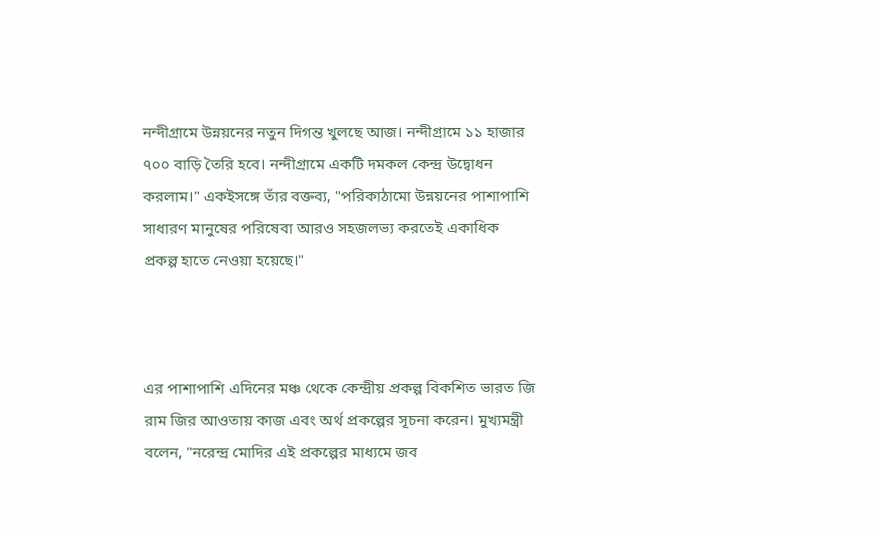নন্দীগ্রামে উন্নয়নের নতুন দিগন্ত খুলছে আজ। নন্দীগ্রামে ১১ হাজার ৭০০ বাড়ি তৈরি হবে। নন্দীগ্রামে একটি দমকল কেন্দ্র উদ্বোধন করলাম।" একইসঙ্গে তাঁর বক্তব্য, "পরিকাঠামো উন্নয়নের পাশাপাশি সাধারণ মানুষের পরিষেবা আরও সহজলভ্য করতেই একাধিক প্রকল্প হাতে নেওয়া হয়েছে।"



এর পাশাপাশি এদিনের মঞ্চ থেকে কেন্দ্রীয় প্রকল্প বিকশিত ভারত জি রাম জির আওতায় কাজ এবং অর্থ প্রকল্পের সূচনা করেন। মুখ্যমন্ত্রী বলেন, "নরেন্দ্র মোদির এই প্রকল্পের মাধ্যমে জব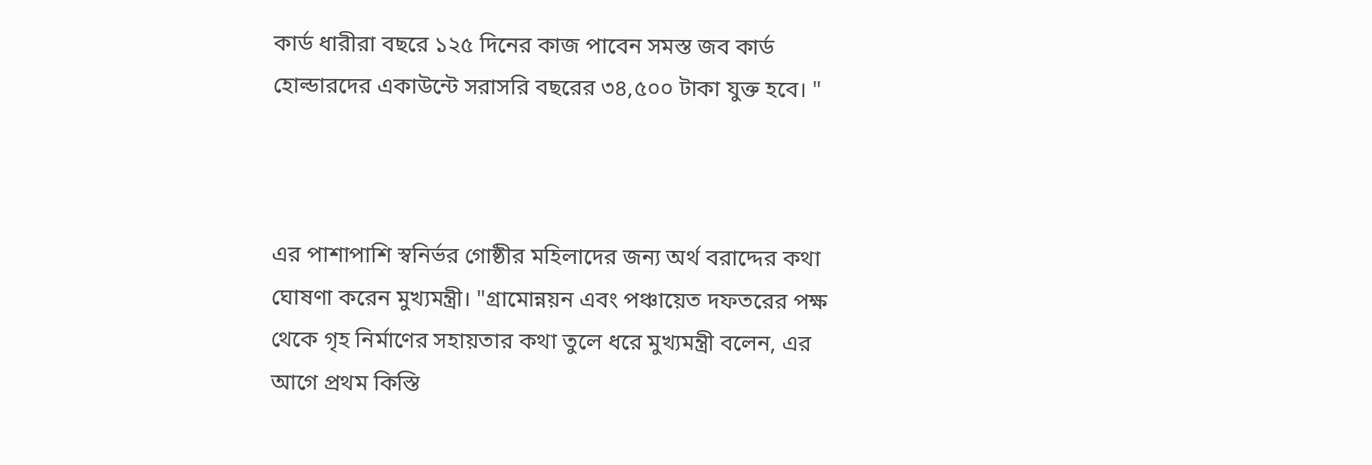কার্ড ধারীরা বছরে ১২৫ দিনের কাজ পাবেন সমস্ত জব কার্ড হোল্ডারদের একাউন্টে সরাসরি বছরের ৩৪,৫০০ টাকা যুক্ত হবে। "



এর পাশাপাশি স্বনির্ভর গোষ্ঠীর মহিলাদের জন্য অর্থ বরাদ্দের কথা ঘোষণা করেন মুখ্যমন্ত্রী। "গ্রামোন্নয়ন এবং পঞ্চায়েত দফতরের পক্ষ থেকে গৃহ নির্মাণের সহায়তার কথা তুলে ধরে মুখ্যমন্ত্রী বলেন, এর আগে প্রথম কিস্তি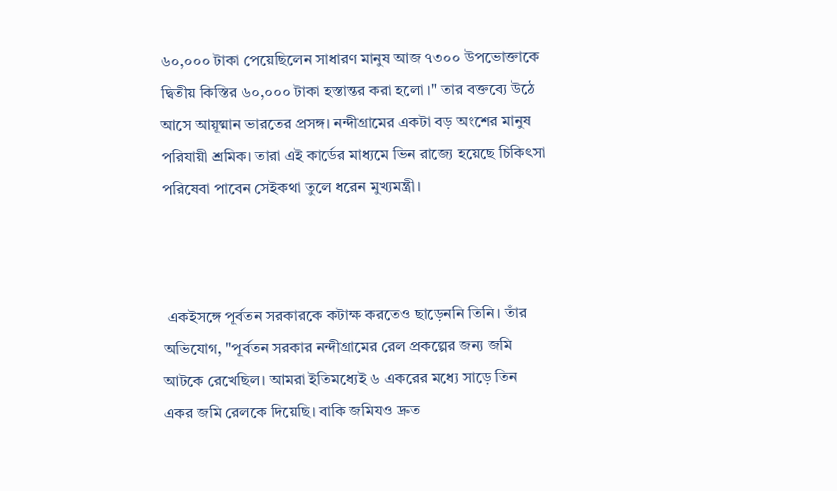৬০,০০০ টাকা পেয়েছিলেন সাধারণ মানুষ আজ ৭৩০০ উপভোক্তাকে দ্বিতীয় কিস্তির ৬০,০০০ টাকা হস্তান্তর করা হলো ।" তার বক্তব্যে উঠে আসে আয়ূষ্মান ভারতের প্রসঙ্গ। নন্দীগ্রামের একটা বড় অংশের মানুষ পরিযায়ী শ্রমিক। তারা এই কার্ডের মাধ্যমে ভিন রাজ্যে হয়েছে চিকিৎসা পরিষেবা পাবেন সেইকথা তুলে ধরেন মুখ্যমন্ত্রী।



 একইসঙ্গে পূর্বতন সরকারকে কটাক্ষ করতেও ছাড়েননি তিনি। তাঁর অভিযোগ, "পূর্বতন সরকার নন্দীগ্রামের রেল প্রকল্পের জন্য জমি আটকে রেখেছিল। আমরা ইতিমধ্যেই ৬ একরের মধ্যে সাড়ে তিন একর জমি রেলকে দিয়েছি। বাকি জমিযও দ্রুত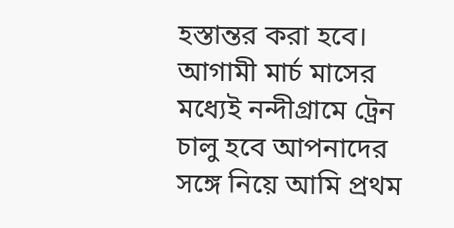হস্তান্তর করা হবে। আগামী মার্চ মাসের মধ্যেই নন্দীগ্রামে ট্রেন চালু হবে আপনাদের সঙ্গে নিয়ে আমি প্রথম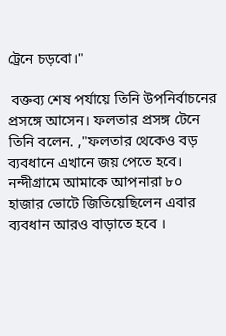ট্রেনে চড়বো।"

 বক্তব্য শেষ পর্যায়ে তিনি উপনির্বাচনের প্রসঙ্গে আসেন। ফলতার প্রসঙ্গ টেনে তিনি বলেন. ,"ফলতার থেকেও বড় ব্যবধানে এখানে জয় পেতে হবে। নন্দীগ্রামে আমাকে আপনারা ৮০ হাজার ভোটে জিতিয়েছিলেন এবার ব্যবধান আরও বাড়াতে হবে ।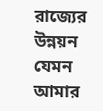রাজ্যের উন্নয়ন যেমন আমার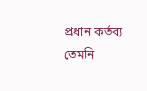প্রধান কর্তব্য তেমনি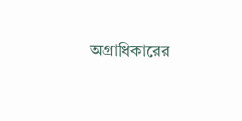অগ্রাধিকারের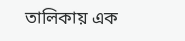তালিকায় এক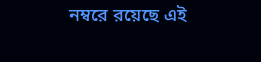নম্বরে রয়েছে এই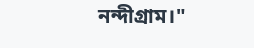নন্দীগ্রাম।"